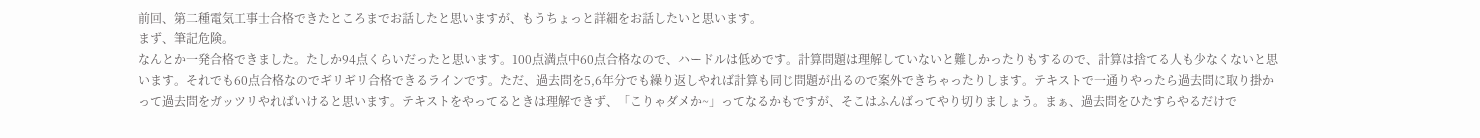前回、第二種電気工事士合格できたところまでお話したと思いますが、もうちょっと詳細をお話したいと思います。
まず、筆記危険。
なんとか一発合格できました。たしか94点くらいだったと思います。100点満点中60点合格なので、ハードルは低めです。計算問題は理解していないと難しかったりもするので、計算は捨てる人も少なくないと思います。それでも60点合格なのでギリギリ合格できるラインです。ただ、過去問を5,6年分でも繰り返しやれば計算も同じ問題が出るので案外できちゃったりします。テキストで一通りやったら過去問に取り掛かって過去問をガッツリやればいけると思います。テキストをやってるときは理解できず、「こりゃダメか~」ってなるかもですが、そこはふんばってやり切りましょう。まぁ、過去問をひたすらやるだけで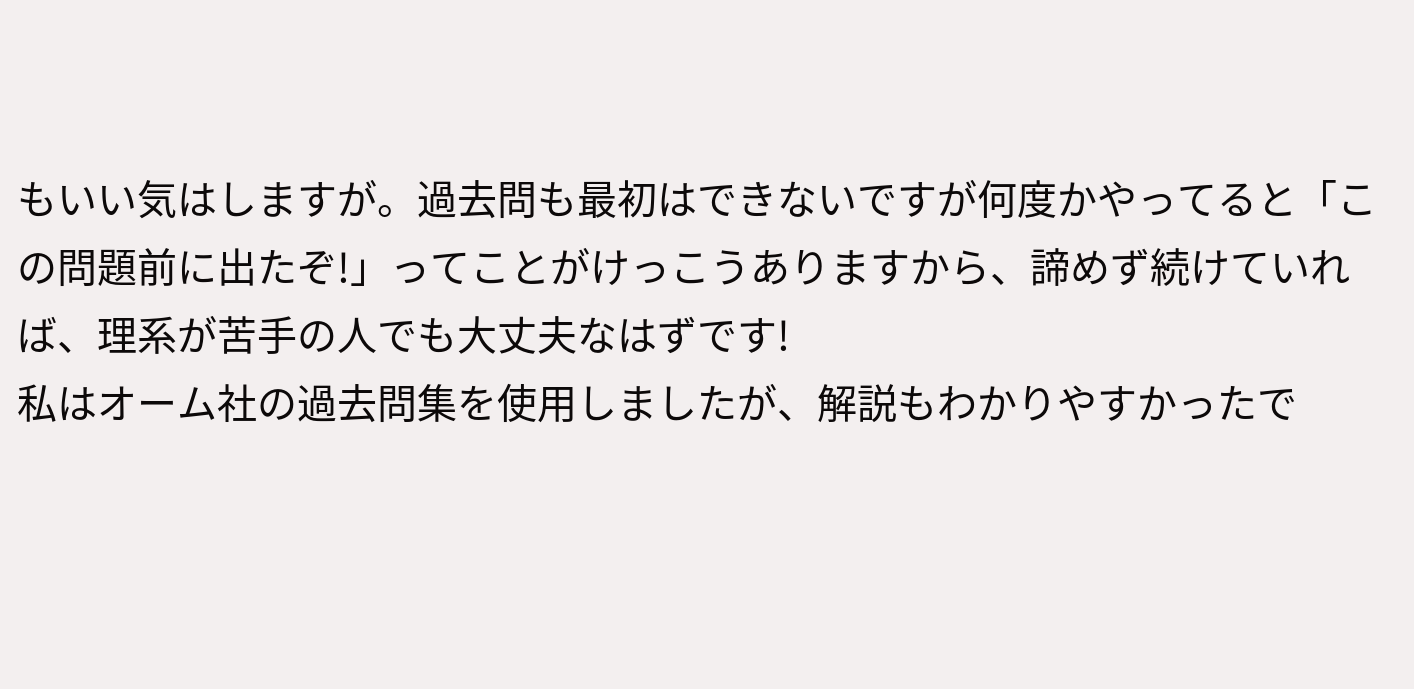もいい気はしますが。過去問も最初はできないですが何度かやってると「この問題前に出たぞ!」ってことがけっこうありますから、諦めず続けていれば、理系が苦手の人でも大丈夫なはずです!
私はオーム社の過去問集を使用しましたが、解説もわかりやすかったで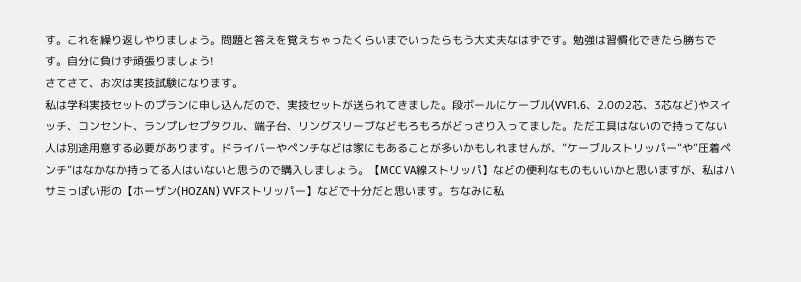す。これを繰り返しやりましょう。問題と答えを覚えちゃったくらいまでいったらもう大丈夫なはずです。勉強は習慣化できたら勝ちです。自分に負けず頑張りましょう!
さてさて、お次は実技試験になります。
私は学科実技セットのプランに申し込んだので、実技セットが送られてきました。段ボールにケーブル(VVF1.6、2.0の2芯、3芯など)やスイッチ、コンセント、ランプレセプタクル、端子台、リングスリーブなどもろもろがどっさり入ってました。ただ工具はないので持ってない人は別途用意する必要があります。ドライバーやペンチなどは家にもあることが多いかもしれませんが、”ケーブルストリッパー”や”圧着ペンチ”はなかなか持ってる人はいないと思うので購入しましょう。【MCC VA線ストリッパ】などの便利なものもいいかと思いますが、私はハサミっぽい形の【ホーザン(HOZAN) VVFストリッパー】などで十分だと思います。ちなみに私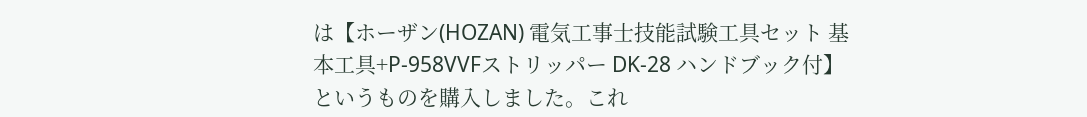は【ホーザン(HOZAN) 電気工事士技能試験工具セット 基本工具+P-958VVFストリッパー DK-28 ハンドブック付】というものを購入しました。これ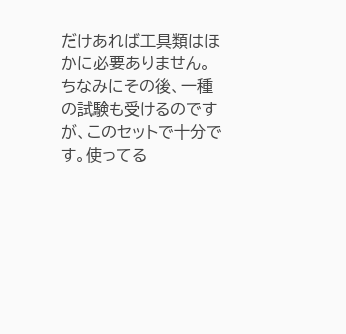だけあれば工具類はほかに必要ありません。ちなみにその後、一種の試験も受けるのですが、このセットで十分です。使ってる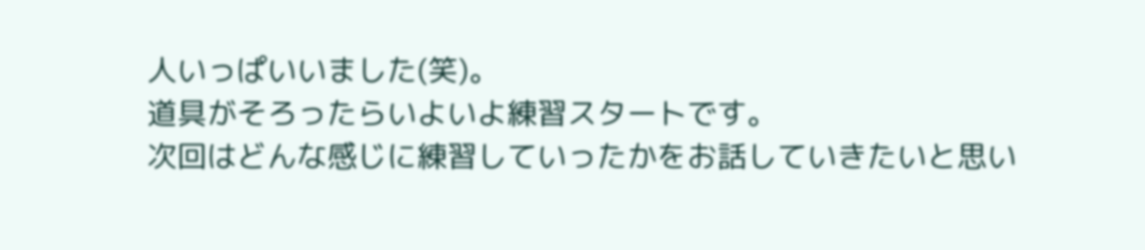人いっぱいいました(笑)。
道具がそろったらいよいよ練習スタートです。
次回はどんな感じに練習していったかをお話していきたいと思い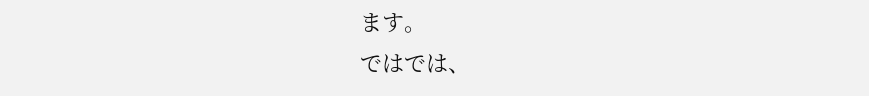ます。
ではでは、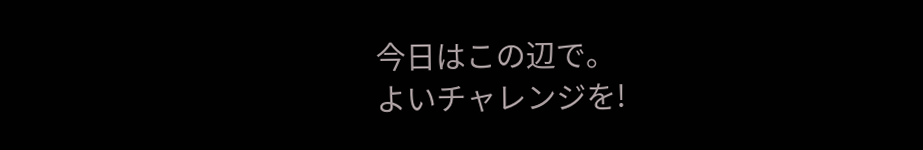今日はこの辺で。
よいチャレンジを!